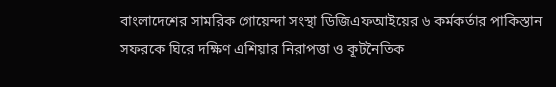বাংলাদেশের সামরিক গোয়েন্দা সংস্থা ডিজিএফআইয়ের ৬ কর্মকর্তার পাকিস্তান সফরকে ঘিরে দক্ষিণ এশিয়ার নিরাপত্তা ও কূটনৈতিক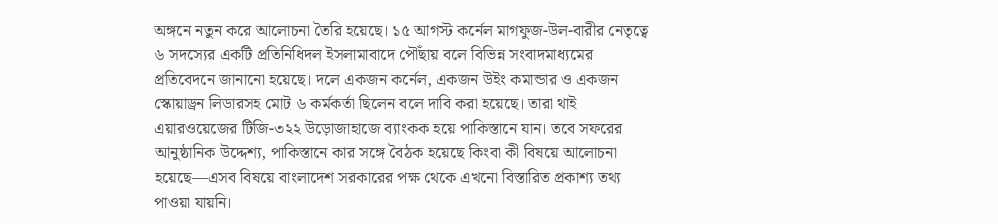অঙ্গনে নতুন করে আলোচনা তৈরি হয়েছে। ১৫ আগস্ট কর্নেল মাগফুজ-উল-বারীর নেতৃত্বে ৬ সদস্যের একটি প্রতিনিধিদল ইসলামাবাদে পৌঁছায় বলে বিভিন্ন সংবাদমাধ্যমের প্রতিবেদনে জানানো হয়েছে। দলে একজন কর্নেল, একজন উইং কমান্ডার ও একজন স্কোয়াড্রন লিডারসহ মোট ৬ কর্মকর্তা ছিলেন বলে দাবি করা হয়েছে। তারা থাই এয়ারওয়েজের টিজি-৩২২ উড়োজাহাজে ব্যাংকক হয়ে পাকিস্তানে যান। তবে সফরের আনুষ্ঠানিক উদ্দেশ্য, পাকিস্তানে কার সঙ্গে বৈঠক হয়েছে কিংবা কী বিষয়ে আলোচনা হয়েছে—এসব বিষয়ে বাংলাদেশ সরকারের পক্ষ থেকে এখনো বিস্তারিত প্রকাশ্য তথ্য পাওয়া যায়নি।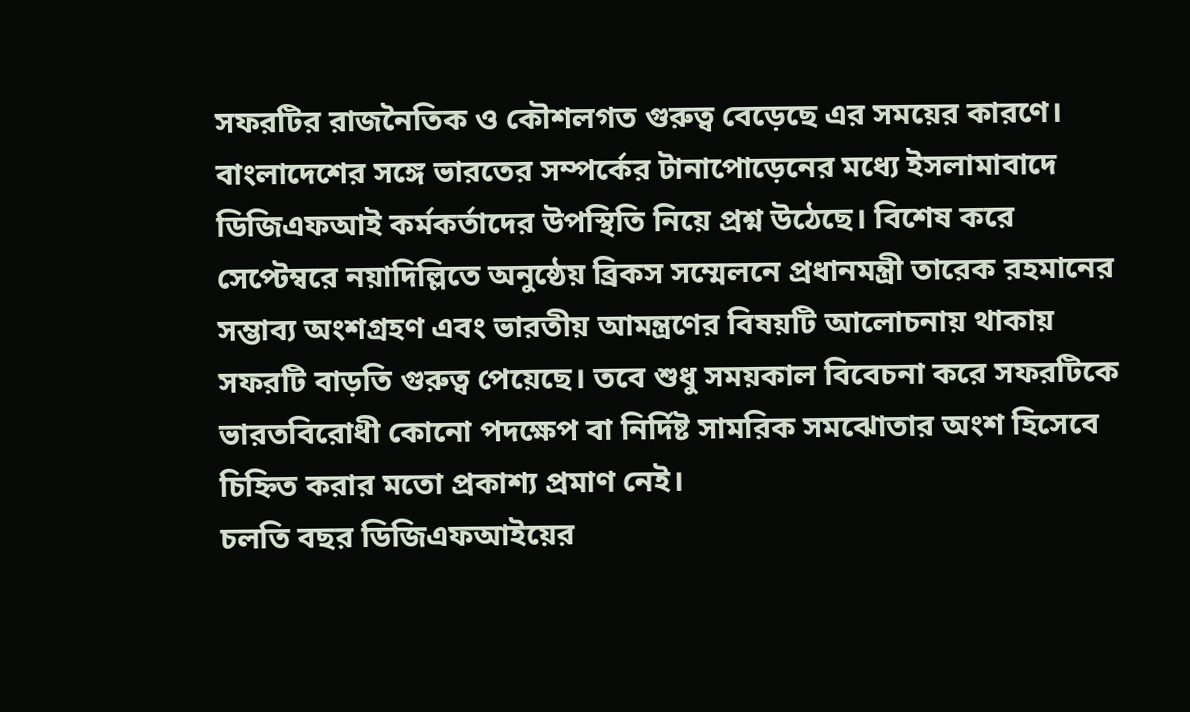সফরটির রাজনৈতিক ও কৌশলগত গুরুত্ব বেড়েছে এর সময়ের কারণে। বাংলাদেশের সঙ্গে ভারতের সম্পর্কের টানাপোড়েনের মধ্যে ইসলামাবাদে ডিজিএফআই কর্মকর্তাদের উপস্থিতি নিয়ে প্রশ্ন উঠেছে। বিশেষ করে সেপ্টেম্বরে নয়াদিল্লিতে অনুষ্ঠেয় ব্রিকস সম্মেলনে প্রধানমন্ত্রী তারেক রহমানের সম্ভাব্য অংশগ্রহণ এবং ভারতীয় আমন্ত্রণের বিষয়টি আলোচনায় থাকায় সফরটি বাড়তি গুরুত্ব পেয়েছে। তবে শুধু সময়কাল বিবেচনা করে সফরটিকে ভারতবিরোধী কোনো পদক্ষেপ বা নির্দিষ্ট সামরিক সমঝোতার অংশ হিসেবে চিহ্নিত করার মতো প্রকাশ্য প্রমাণ নেই।
চলতি বছর ডিজিএফআইয়ের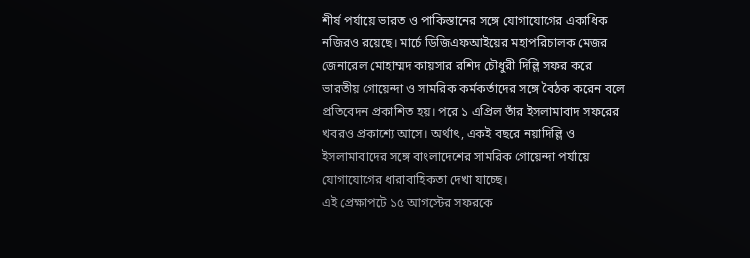শীর্ষ পর্যায়ে ভারত ও পাকিস্তানের সঙ্গে যোগাযোগের একাধিক নজিরও রয়েছে। মার্চে ডিজিএফআইয়ের মহাপরিচালক মেজর জেনারেল মোহাম্মদ কায়সার রশিদ চৌধুরী দিল্লি সফর করে ভারতীয় গোয়েন্দা ও সামরিক কর্মকর্তাদের সঙ্গে বৈঠক করেন বলে প্রতিবেদন প্রকাশিত হয়। পরে ১ এপ্রিল তাঁর ইসলামাবাদ সফরের খবরও প্রকাশ্যে আসে। অর্থাৎ, একই বছরে নয়াদিল্লি ও ইসলামাবাদের সঙ্গে বাংলাদেশের সামরিক গোয়েন্দা পর্যায়ে যোগাযোগের ধারাবাহিকতা দেখা যাচ্ছে।
এই প্রেক্ষাপটে ১৫ আগস্টের সফরকে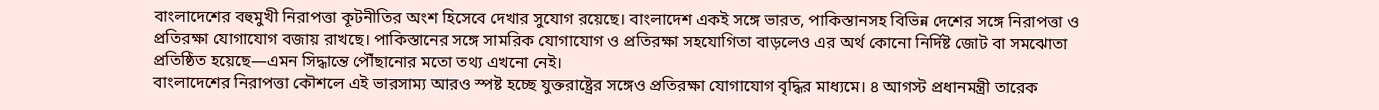বাংলাদেশের বহুমুখী নিরাপত্তা কূটনীতির অংশ হিসেবে দেখার সুযোগ রয়েছে। বাংলাদেশ একই সঙ্গে ভারত, পাকিস্তানসহ বিভিন্ন দেশের সঙ্গে নিরাপত্তা ও প্রতিরক্ষা যোগাযোগ বজায় রাখছে। পাকিস্তানের সঙ্গে সামরিক যোগাযোগ ও প্রতিরক্ষা সহযোগিতা বাড়লেও এর অর্থ কোনো নির্দিষ্ট জোট বা সমঝোতা প্রতিষ্ঠিত হয়েছে—এমন সিদ্ধান্তে পৌঁছানোর মতো তথ্য এখনো নেই।
বাংলাদেশের নিরাপত্তা কৌশলে এই ভারসাম্য আরও স্পষ্ট হচ্ছে যুক্তরাষ্ট্রের সঙ্গেও প্রতিরক্ষা যোগাযোগ বৃদ্ধির মাধ্যমে। ৪ আগস্ট প্রধানমন্ত্রী তারেক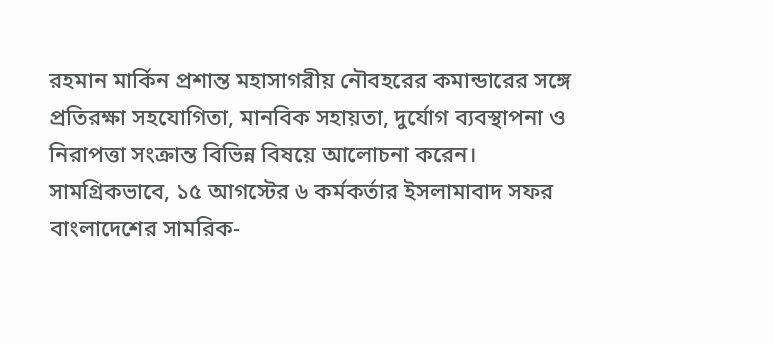রহমান মার্কিন প্রশান্ত মহাসাগরীয় নৌবহরের কমান্ডারের সঙ্গে প্রতিরক্ষা সহযোগিতা, মানবিক সহায়তা, দুর্যোগ ব্যবস্থাপনা ও নিরাপত্তা সংক্রান্ত বিভিন্ন বিষয়ে আলোচনা করেন।
সামগ্রিকভাবে, ১৫ আগস্টের ৬ কর্মকর্তার ইসলামাবাদ সফর বাংলাদেশের সামরিক-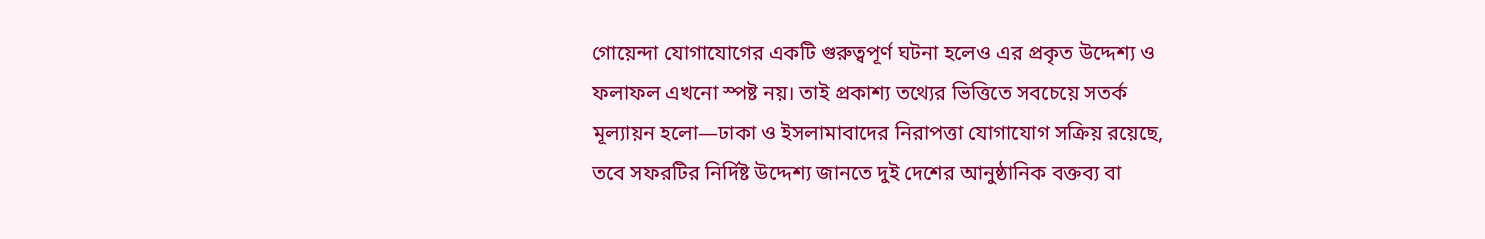গোয়েন্দা যোগাযোগের একটি গুরুত্বপূর্ণ ঘটনা হলেও এর প্রকৃত উদ্দেশ্য ও ফলাফল এখনো স্পষ্ট নয়। তাই প্রকাশ্য তথ্যের ভিত্তিতে সবচেয়ে সতর্ক মূল্যায়ন হলো—ঢাকা ও ইসলামাবাদের নিরাপত্তা যোগাযোগ সক্রিয় রয়েছে, তবে সফরটির নির্দিষ্ট উদ্দেশ্য জানতে দুই দেশের আনুষ্ঠানিক বক্তব্য বা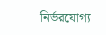নির্ভরযোগ্য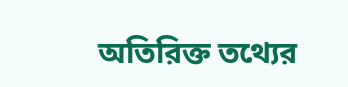অতিরিক্ত তথ্যের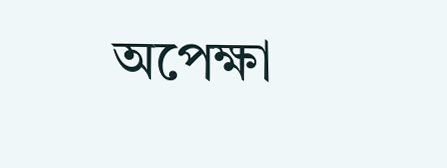অপেক্ষা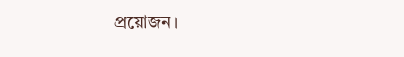প্রয়োজন।